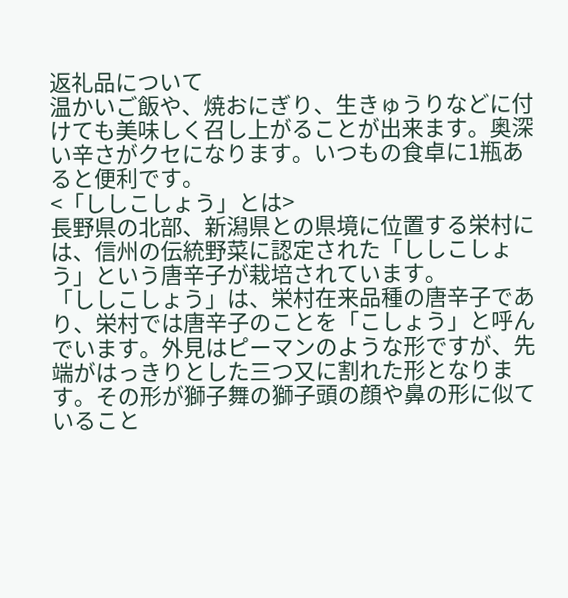返礼品について
温かいご飯や、焼おにぎり、生きゅうりなどに付けても美味しく召し上がることが出来ます。奥深い辛さがクセになります。いつもの食卓に1瓶あると便利です。
<「ししこしょう」とは>
長野県の北部、新潟県との県境に位置する栄村には、信州の伝統野菜に認定された「ししこしょう」という唐辛子が栽培されています。
「ししこしょう」は、栄村在来品種の唐辛子であり、栄村では唐辛子のことを「こしょう」と呼んでいます。外見はピーマンのような形ですが、先端がはっきりとした三つ又に割れた形となります。その形が獅子舞の獅子頭の顔や鼻の形に似ていること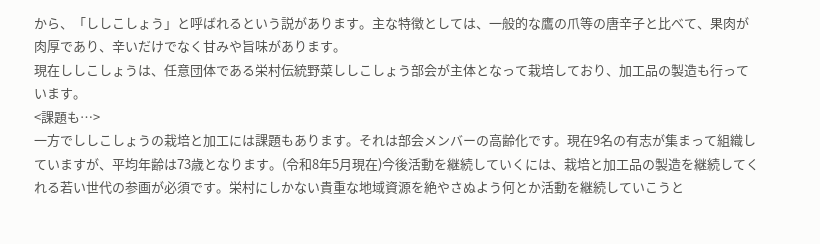から、「ししこしょう」と呼ばれるという説があります。主な特徴としては、一般的な鷹の爪等の唐辛子と比べて、果肉が肉厚であり、辛いだけでなく甘みや旨味があります。
現在ししこしょうは、任意団体である栄村伝統野菜ししこしょう部会が主体となって栽培しており、加工品の製造も行っています。
<課題も…>
一方でししこしょうの栽培と加工には課題もあります。それは部会メンバーの高齢化です。現在9名の有志が集まって組織していますが、平均年齢は73歳となります。(令和8年5月現在)今後活動を継続していくには、栽培と加工品の製造を継続してくれる若い世代の参画が必須です。栄村にしかない貴重な地域資源を絶やさぬよう何とか活動を継続していこうと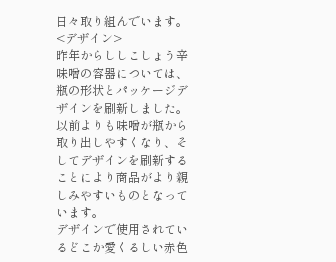日々取り組んでいます。
<デザイン>
昨年からししこしょう辛味噌の容器については、瓶の形状とパッケージデザインを刷新しました。以前よりも味噌が瓶から取り出しやすくなり、そしてデザインを刷新することにより商品がより親しみやすいものとなっています。
デザインで使用されているどこか愛くるしい赤色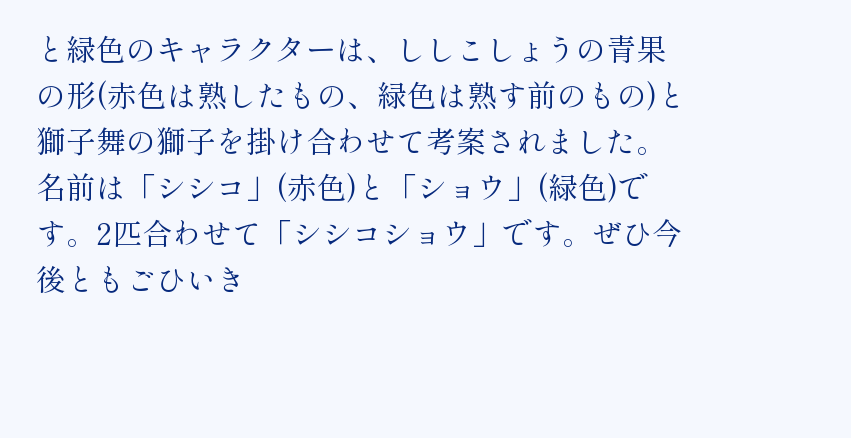と緑色のキャラクターは、ししこしょうの青果の形(赤色は熟したもの、緑色は熟す前のもの)と獅子舞の獅子を掛け合わせて考案されました。名前は「シシコ」(赤色)と「ショウ」(緑色)です。2匹合わせて「シシコショウ」です。ぜひ今後ともごひいき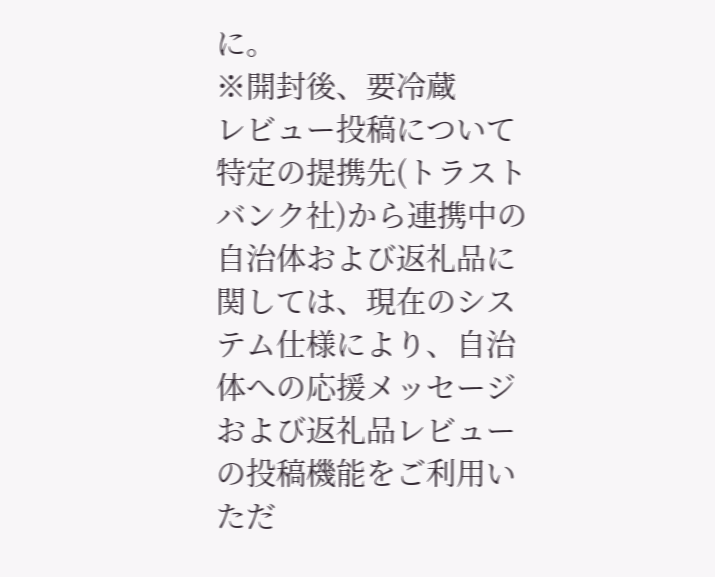に。
※開封後、要冷蔵
レビュー投稿について
特定の提携先(トラストバンク社)から連携中の自治体および返礼品に関しては、現在のシステム仕様により、自治体への応援メッセージおよび返礼品レビューの投稿機能をご利用いただ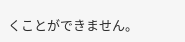くことができません。